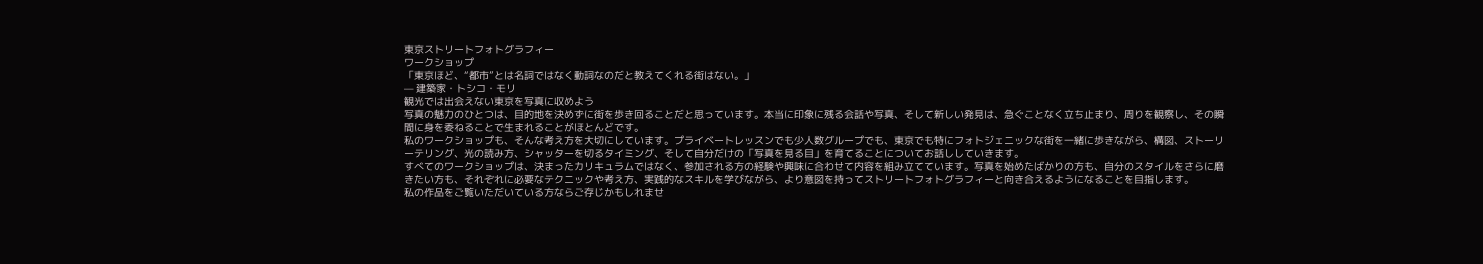東京ストリートフォトグラフィー
ワークショップ
「東京ほど、“都市”とは名詞ではなく動詞なのだと教えてくれる街はない。」
— 建築家・トシコ・モリ
観光では出会えない東京を写真に収めよう
写真の魅力のひとつは、目的地を決めずに街を歩き回ることだと思っています。本当に印象に残る会話や写真、そして新しい発見は、急ぐことなく立ち止まり、周りを観察し、その瞬間に身を委ねることで生まれることがほとんどです。
私のワークショップも、そんな考え方を大切にしています。プライベートレッスンでも少人数グループでも、東京でも特にフォトジェニックな街を一緒に歩きながら、構図、ストーリーテリング、光の読み方、シャッターを切るタイミング、そして自分だけの「写真を見る目」を育てることについてお話ししていきます。
すべてのワークショップは、決まったカリキュラムではなく、参加される方の経験や興味に合わせて内容を組み立てています。写真を始めたばかりの方も、自分のスタイルをさらに磨きたい方も、それぞれに必要なテクニックや考え方、実践的なスキルを学びながら、より意図を持ってストリートフォトグラフィーと向き合えるようになることを目指します。
私の作品をご覧いただいている方ならご存じかもしれませ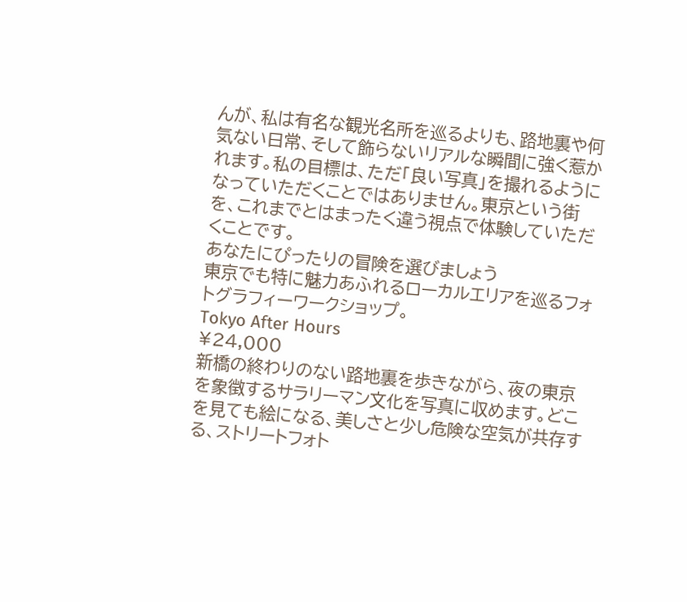んが、私は有名な観光名所を巡るよりも、路地裏や何気ない日常、そして飾らないリアルな瞬間に強く惹かれます。私の目標は、ただ「良い写真」を撮れるようになっていただくことではありません。東京という街を、これまでとはまったく違う視点で体験していただくことです。
あなたにぴったりの冒険を選びましょう
東京でも特に魅力あふれるローカルエリアを巡るフォトグラフィーワークショップ。
Tokyo After Hours
¥24,000
新橋の終わりのない路地裏を歩きながら、夜の東京を象徴するサラリーマン文化を写真に収めます。どこを見ても絵になる、美しさと少し危険な空気が共存する、ストリートフォト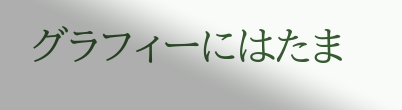グラフィーにはたま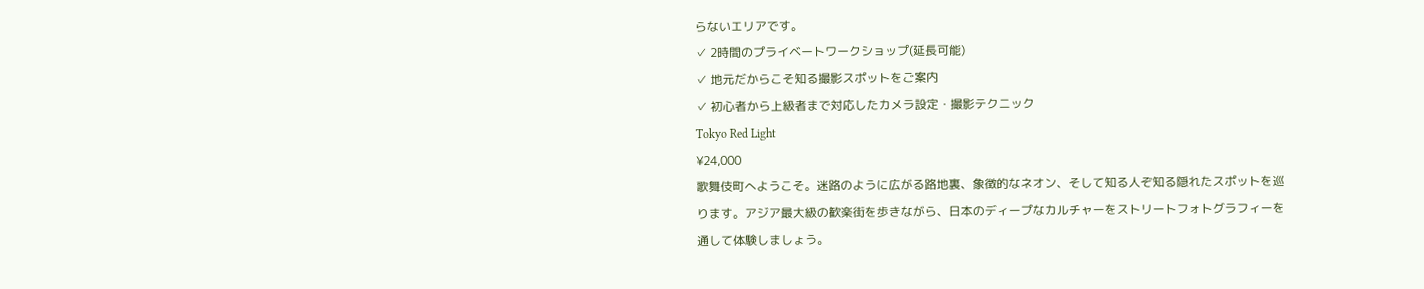らないエリアです。
✓ 2時間のプライベートワークショップ(延長可能)
✓ 地元だからこそ知る撮影スポットをご案内
✓ 初心者から上級者まで対応したカメラ設定・撮影テクニック
Tokyo Red Light
¥24,000
歌舞伎町へようこそ。迷路のように広がる路地裏、象徴的なネオン、そして知る人ぞ知る隠れたスポットを巡ります。アジア最大級の歓楽街を歩きながら、日本のディープなカルチャーをストリートフォトグラフィーを通して体験しましょう。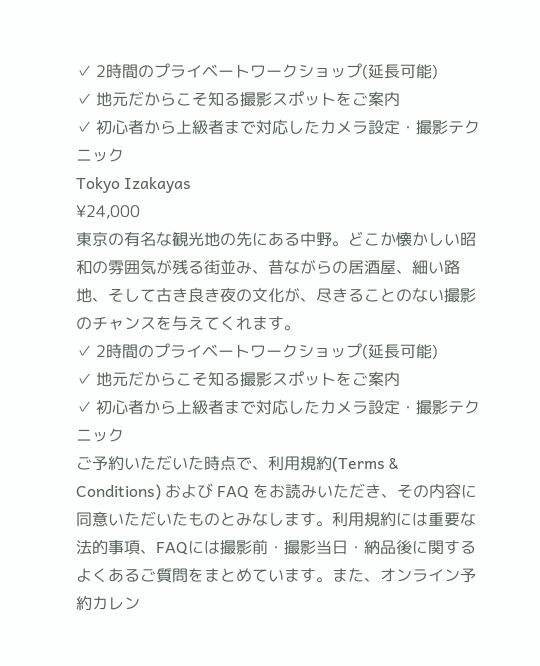✓ 2時間のプライベートワークショップ(延長可能)
✓ 地元だからこそ知る撮影スポットをご案内
✓ 初心者から上級者まで対応したカメラ設定・撮影テクニック
Tokyo Izakayas
¥24,000
東京の有名な観光地の先にある中野。どこか懐かしい昭和の雰囲気が残る街並み、昔ながらの居酒屋、細い路地、そして古き良き夜の文化が、尽きることのない撮影のチャンスを与えてくれます。
✓ 2時間のプライベートワークショップ(延長可能)
✓ 地元だからこそ知る撮影スポットをご案内
✓ 初心者から上級者まで対応したカメラ設定・撮影テクニック
ご予約いただいた時点で、利用規約(Terms & Conditions) および FAQ をお読みいただき、その内容に同意いただいたものとみなします。利用規約には重要な法的事項、FAQには撮影前・撮影当日・納品後に関するよくあるご質問をまとめています。また、オンライン予約カレン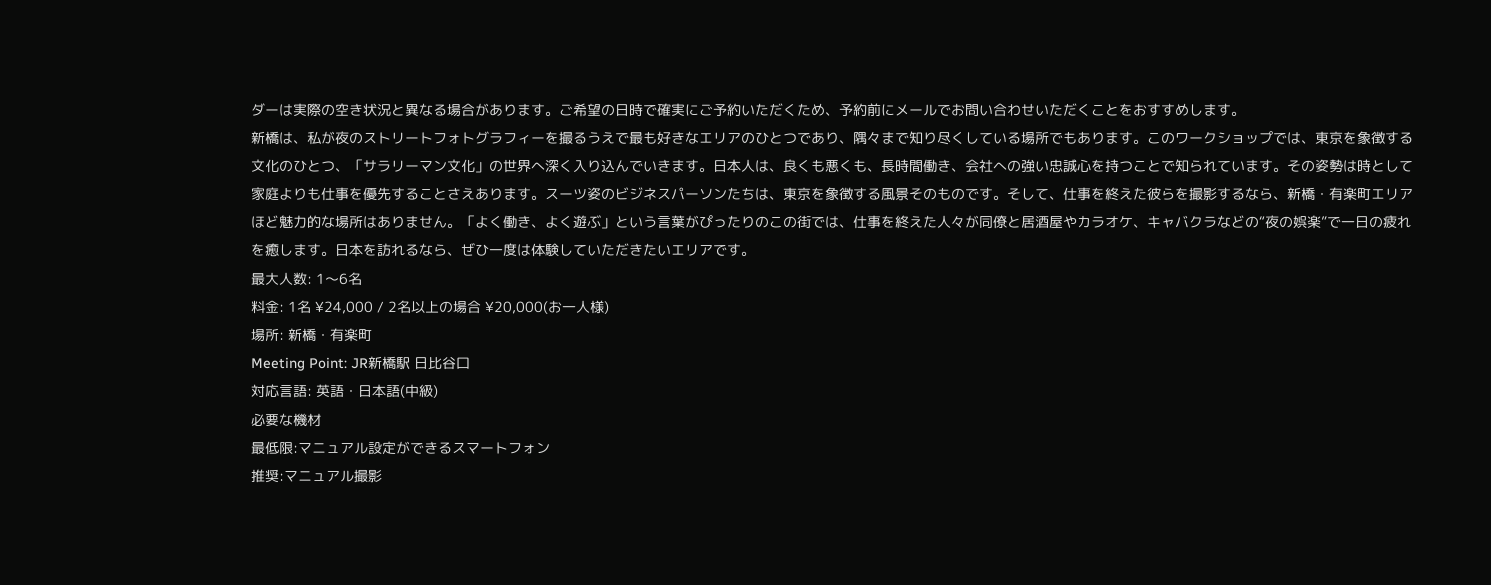ダーは実際の空き状況と異なる場合があります。ご希望の日時で確実にご予約いただくため、予約前にメールでお問い合わせいただくことをおすすめします。
新橋は、私が夜のストリートフォトグラフィーを撮るうえで最も好きなエリアのひとつであり、隅々まで知り尽くしている場所でもあります。このワークショップでは、東京を象徴する文化のひとつ、「サラリーマン文化」の世界へ深く入り込んでいきます。日本人は、良くも悪くも、長時間働き、会社への強い忠誠心を持つことで知られています。その姿勢は時として家庭よりも仕事を優先することさえあります。スーツ姿のビジネスパーソンたちは、東京を象徴する風景そのものです。そして、仕事を終えた彼らを撮影するなら、新橋・有楽町エリアほど魅力的な場所はありません。「よく働き、よく遊ぶ」という言葉がぴったりのこの街では、仕事を終えた人々が同僚と居酒屋やカラオケ、キャバクラなどの“夜の娯楽”で一日の疲れを癒します。日本を訪れるなら、ぜひ一度は体験していただきたいエリアです。
最大人数: 1〜6名
料金: 1名 ¥24,000 / 2名以上の場合 ¥20,000(お一人様)
場所: 新橋・有楽町
Meeting Point: JR新橋駅 日比谷口
対応言語: 英語・日本語(中級)
必要な機材
最低限:マニュアル設定ができるスマートフォン
推奨:マニュアル撮影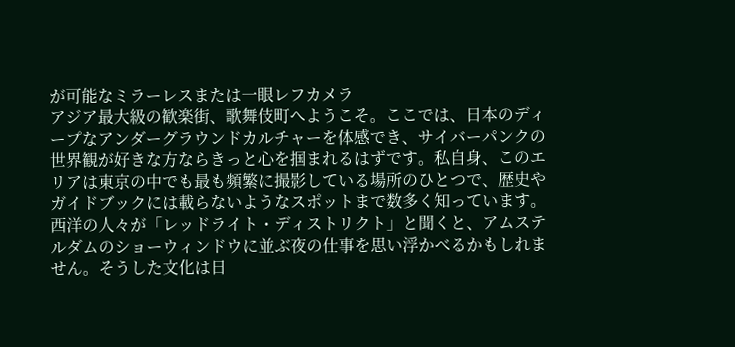が可能なミラーレスまたは一眼レフカメラ
アジア最大級の歓楽街、歌舞伎町へようこそ。ここでは、日本のディープなアンダーグラウンドカルチャーを体感でき、サイバーパンクの世界観が好きな方ならきっと心を掴まれるはずです。私自身、このエリアは東京の中でも最も頻繁に撮影している場所のひとつで、歴史やガイドブックには載らないようなスポットまで数多く知っています。西洋の人々が「レッドライト・ディストリクト」と聞くと、アムステルダムのショーウィンドウに並ぶ夜の仕事を思い浮かべるかもしれません。そうした文化は日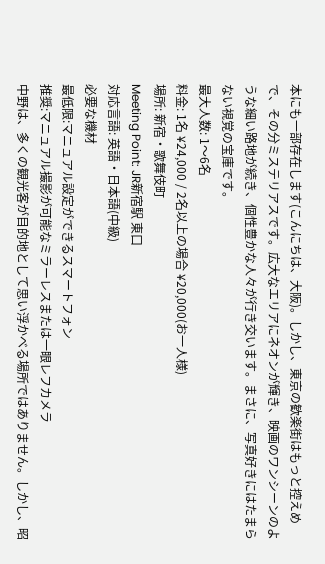本にも一部存在します(こんにちは、大阪)。しかし、東京の歓楽街はもっと控えめで、その分ミステリアスです。広大なエリアにネオンが輝き、映画のワンシーンのような細い路地が続き、個性豊かな人々が行き交います。まさに、写真好きにはたまらない視覚の宝庫です。
最大人数: 1〜6名
料金: 1名 ¥24,000 / 2名以上の場合 ¥20,000(お一人様)
場所: 新宿・歌舞伎町
Meeting Point: JR新宿駅 東口
対応言語: 英語・日本語(中級)
必要な機材
最低限:マニュアル設定ができるスマートフォン
推奨:マニュアル撮影が可能なミラーレスまたは一眼レフカメラ
中野は、多くの観光客が目的地として思い浮かべる場所ではありません。しかし、昭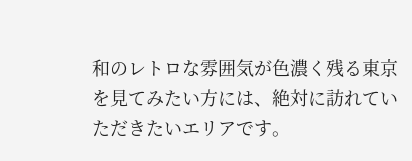和のレトロな雰囲気が色濃く残る東京を見てみたい方には、絶対に訪れていただきたいエリアです。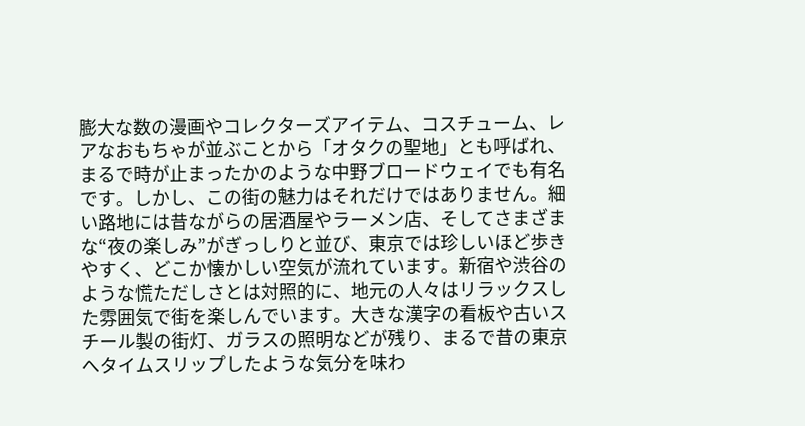膨大な数の漫画やコレクターズアイテム、コスチューム、レアなおもちゃが並ぶことから「オタクの聖地」とも呼ばれ、まるで時が止まったかのような中野ブロードウェイでも有名です。しかし、この街の魅力はそれだけではありません。細い路地には昔ながらの居酒屋やラーメン店、そしてさまざまな“夜の楽しみ”がぎっしりと並び、東京では珍しいほど歩きやすく、どこか懐かしい空気が流れています。新宿や渋谷のような慌ただしさとは対照的に、地元の人々はリラックスした雰囲気で街を楽しんでいます。大きな漢字の看板や古いスチール製の街灯、ガラスの照明などが残り、まるで昔の東京へタイムスリップしたような気分を味わ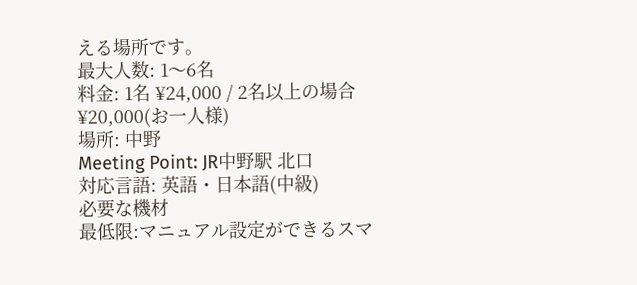える場所です。
最大人数: 1〜6名
料金: 1名 ¥24,000 / 2名以上の場合 ¥20,000(お一人様)
場所: 中野
Meeting Point: JR中野駅 北口
対応言語: 英語・日本語(中級)
必要な機材
最低限:マニュアル設定ができるスマ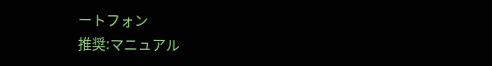ートフォン
推奨:マニュアル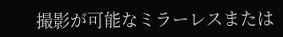撮影が可能なミラーレスまたは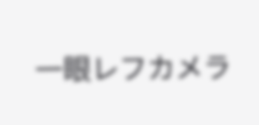一眼レフカメラ